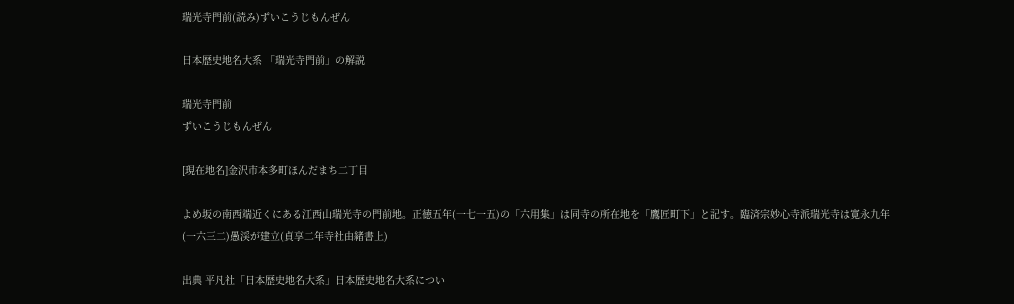瑞光寺門前(読み)ずいこうじもんぜん

日本歴史地名大系 「瑞光寺門前」の解説

瑞光寺門前
ずいこうじもんぜん

[現在地名]金沢市本多町ほんだまち二丁目

よめ坂の南西端近くにある江西山瑞光寺の門前地。正徳五年(一七一五)の「六用集」は同寺の所在地を「鷹匠町下」と記す。臨済宗妙心寺派瑞光寺は寛永九年(一六三二)愚渓が建立(貞享二年寺社由緒書上)

出典 平凡社「日本歴史地名大系」日本歴史地名大系につい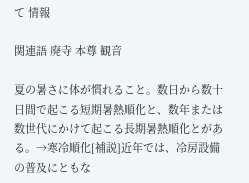て 情報

関連語 廃寺 本尊 観音

夏の暑さに体が慣れること。数日から数十日間で起こる短期暑熱順化と、数年または数世代にかけて起こる長期暑熱順化とがある。→寒冷順化[補説]近年では、冷房設備の普及にともな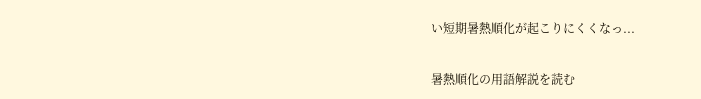い短期暑熱順化が起こりにくくなっ...

暑熱順化の用語解説を読む